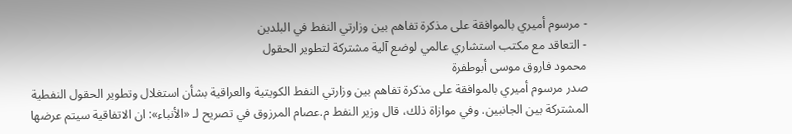- مرسوم أميري بالموافقة على مذكرة تفاهم بين وزارتي النفط في البلدين
- التعاقد مع مكتب استشاري عالمي لوضع آلية مشتركة لتطوير الحقول
محمود فاروق موسى أبوطفرة
صدر مرسوم أميري بالموافقة على مذكرة تفاهم بين وزارتي النفط الكويتية والعراقية بشأن استغلال وتطوير الحقول النفطية المشتركة بين الجانبين. وفي موازاة ذلك، قال وزير النفط م.عصام المرزوق في تصريح لـ «الأنباء»: ان الاتفاقية سيتم عرضها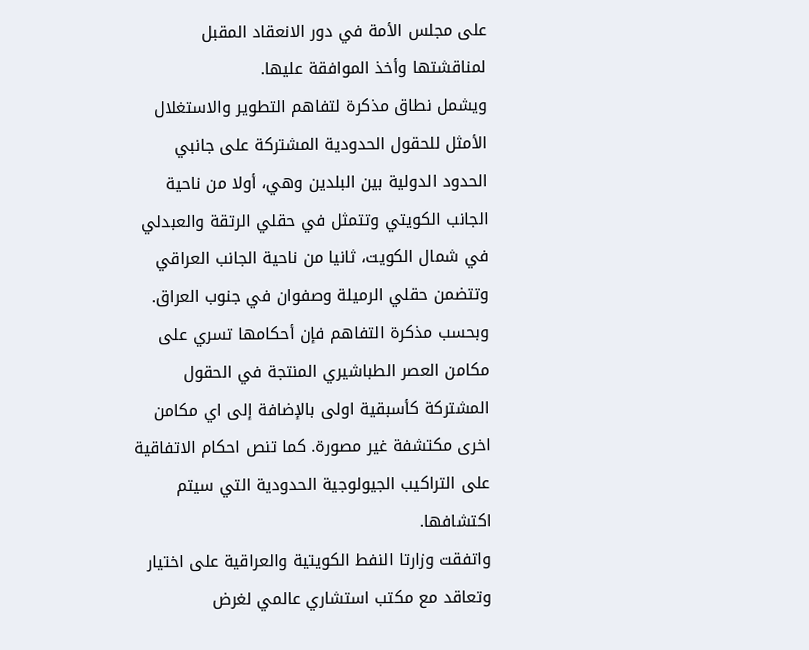على مجلس الأمة في دور الانعقاد المقبل لمناقشتها وأخذ الموافقة عليها.
ويشمل نطاق مذكرة لتفاهم التطوير والاستغلال الأمثل للحقول الحدودية المشتركة على جانبي الحدود الدولية بين البلدين وهي، أولا من ناحية الجانب الكويتي وتتمثل في حقلي الرتقة والعبدلي في شمال الكويت، ثانيا من ناحية الجانب العراقي وتتضمن حقلي الرميلة وصفوان في جنوب العراق.
وبحسب مذكرة التفاهم فإن أحكامها تسري على مكامن العصر الطباشيري المنتجة في الحقول المشتركة كأسبقية اولى بالإضافة إلى اي مكامن اخرى مكتشفة غير مصورة. كما تنص احكام الاتفاقية على التراكيب الجيولوجية الحدودية التي سيتم اكتشافها.
واتفقت وزارتا النفط الكويتية والعراقية على اختيار وتعاقد مع مكتب استشاري عالمي لغرض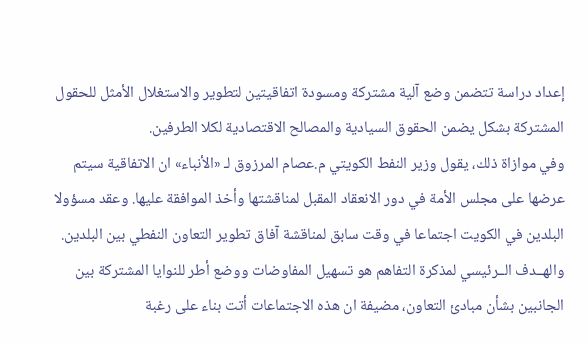إعداد دراسة تتضمن وضع آلية مشتركة ومسودة اتفاقيتين لتطوير والاستغلال الأمثل للحقول المشتركة بشكل يضمن الحقوق السيادية والمصالح الاقتصادية لكلا الطرفين.
وفي موازاة ذلك، يقول وزير النفط الكويتي م.عصام المرزوق لـ «الأنباء» ان الاتفاقية سيتم عرضها على مجلس الأمة في دور الانعقاد المقبل لمناقشتها وأخذ الموافقة عليها. وعقد مسؤولا البلدين في الكويت اجتماعا في وقت سابق لمناقشة آفاق تطوير التعاون النفطي بين البلدين.
والهــدف الــرئيسي لمذكرة التفاهم هو تسهيل المفاوضات ووضع أطر للنوايا المشتركة بين الجانبين بشأن مبادئ التعاون، مضيفة ان هذه الاجتماعات أتت بناء على رغبة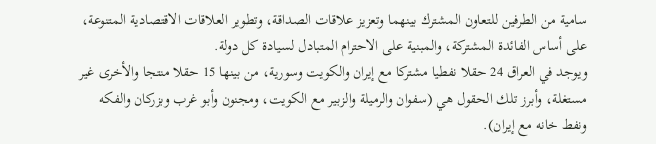سامية من الطرفين للتعاون المشترك بينهما وتعزيز علاقات الصداقة، وتطوير العلاقات الاقتصادية المتنوعة، على أساس الفائدة المشتركة، والمبنية على الاحترام المتبادل لسيادة كل دولة.
ويوجد في العراق 24 حقلا نفطيا مشتركا مع إيران والكويت وسورية، من بينها 15 حقلا منتجا والأخرى غير مستغلة، وأبرز تلك الحقول هي (سفوان والرميلة والزبير مع الكويت، ومجنون وأبو غرب وبزركان والفكه ونفط خانه مع إيران).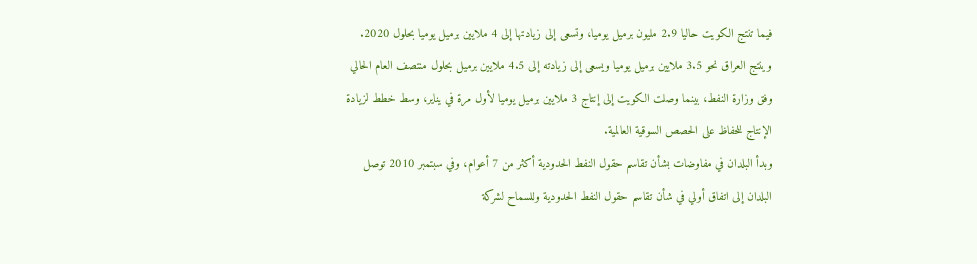فيما تنتج الكويت حاليا 2.9 مليون برميل يوميا، وتسعى إلى زيادتها إلى 4 ملايين برميل يوميا بحلول 2020.
وينتج العراق نحو 3.5 ملايين برميل يوميا ويسعى إلى زيادته إلى 4.5 ملايين برميل بحلول منتصف العام الحالي وفق وزارة النفط، بينما وصلت الكويت إلى إنتاج 3 ملايين برميل يوميا لأول مرة في يناير، وسط خطط لزيادة الإنتاج للحفاظ على الحصص السوقية العالمية.
وبدأ البلدان في مفاوضات بشأن تقاسم حقول النفط الحدودية أكثر من 7 أعوام، وفي سبتمبر 2010 توصل البلدان إلى اتفاق أولي في شأن تقاسم حقول النفط الحدودية وللسماح لشركة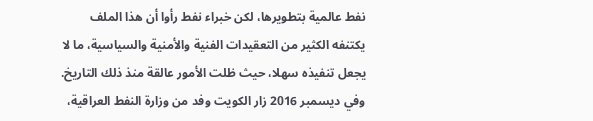نفط عالمية بتطويرها، لكن خبراء نفط رأوا أن هذا الملف يكتنفه الكثير من التعقيدات الفنية والأمنية والسياسية، ما لا يجعل تنفيذه سهلا، حيث ظلت الأمور عالقة منذ ذلك التاريخ.
وفي ديسمبر 2016 زار الكويت وفد من وزارة النفط العراقية،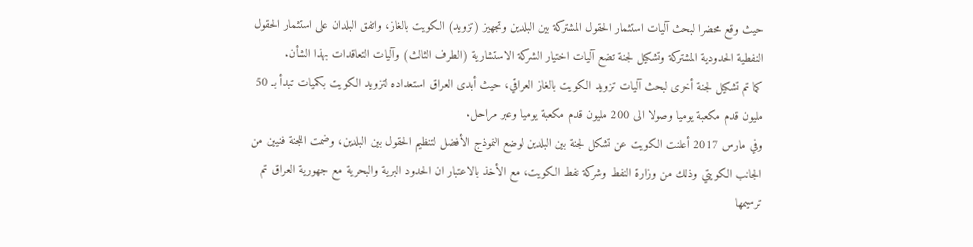حيث وقع محضرا لبحث آليات استثمار الحقول المشتركة بين البلدين وتجهيز (تزويد) الكويت بالغاز، واتفق البلدان على استثمار الحقول النفطية الحدودية المشتركة وتشكيل لجنة تضع آليات اختيار الشركة الاستشارية (الطرف الثالث) وآليات التعاقدات بهذا الشأن.
كما تم تشكيل لجنة أخرى لبحث آليات تزويد الكويت بالغاز العراقي، حيث أبدى العراق استعداده لتزويد الكويت بكميات تبدأ بـ 50 مليون قدم مكعبة يوميا وصولا الى 200 مليون قدم مكعبة يوميا وعبر مراحل.
وفي مارس 2017 أعلنت الكويت عن تشكل لجنة بين البلدين لوضع النموذج الأفضل لتنظيم الحقول بين البلدين، وضمت اللجنة فنيين من الجانب الكويتي وذلك من وزارة النفط وشركة نفط الكويت، مع الأخذ بالاعتبار ان الحدود البرية والبحرية مع جهورية العراق تم ترسيمها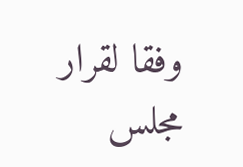وفقا لقرار مجلس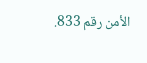الأمن رقم 833.